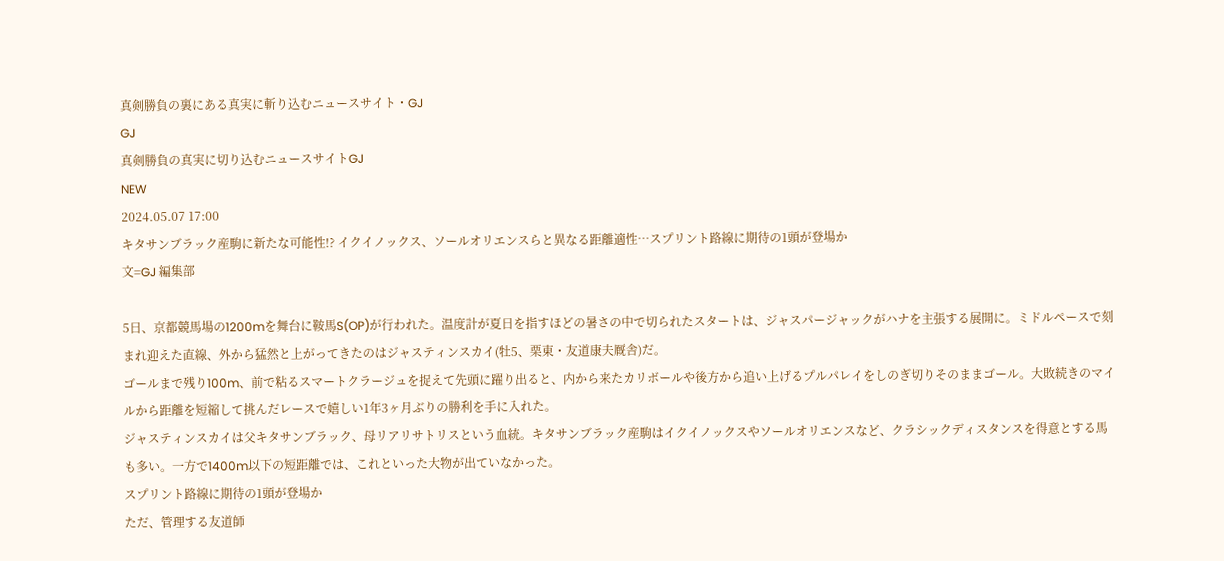真剣勝負の裏にある真実に斬り込むニュースサイト・GJ
GJ
真剣勝負の真実に切り込むニュースサイトGJ
NEW
2024.05.07 17:00
キタサンブラック産駒に新たな可能性!? イクイノックス、ソールオリエンスらと異なる距離適性…スプリント路線に期待の1頭が登場か
文=GJ 編集部

5日、京都競馬場の1200mを舞台に鞍馬S(OP)が行われた。温度計が夏日を指すほどの暑さの中で切られたスタートは、ジャスパージャックがハナを主張する展開に。ミドルペースで刻まれ迎えた直線、外から猛然と上がってきたのはジャスティンスカイ(牡5、栗東・友道康夫厩舎)だ。
ゴールまで残り100m、前で粘るスマートクラージュを捉えて先頭に躍り出ると、内から来たカリボールや後方から追い上げるプルパレイをしのぎ切りそのままゴール。大敗続きのマイルから距離を短縮して挑んだレースで嬉しい1年3ヶ月ぶりの勝利を手に入れた。
ジャスティンスカイは父キタサンブラック、母リアリサトリスという血統。キタサンブラック産駒はイクイノックスやソールオリエンスなど、クラシックディスタンスを得意とする馬も多い。一方で1400m以下の短距離では、これといった大物が出ていなかった。
スプリント路線に期待の1頭が登場か
ただ、管理する友道師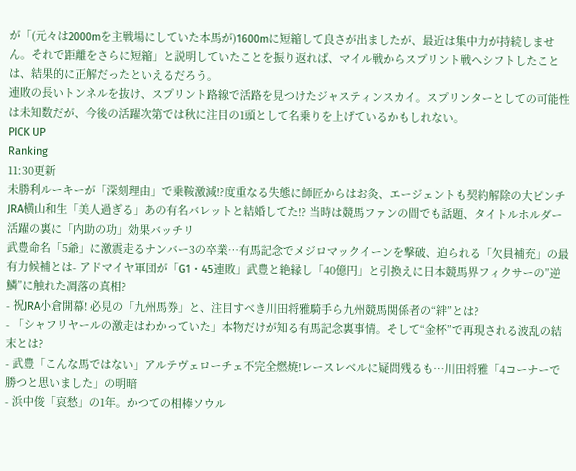が「(元々は2000mを主戦場にしていた本馬が)1600mに短縮して良さが出ましたが、最近は集中力が持続しません。それで距離をさらに短縮」と説明していたことを振り返れば、マイル戦からスプリント戦へシフトしたことは、結果的に正解だったといえるだろう。
連敗の長いトンネルを抜け、スプリント路線で活路を見つけたジャスティンスカイ。スプリンターとしての可能性は未知数だが、今後の活躍次第では秋に注目の1頭として名乗りを上げているかもしれない。
PICK UP
Ranking
11:30更新
未勝利ルーキーが「深刻理由」で乗鞍激減!?度重なる失態に師匠からはお灸、エージェントも契約解除の大ピンチ
JRA横山和生「美人過ぎる」あの有名バレットと結婚してた!? 当時は競馬ファンの間でも話題、タイトルホルダー活躍の裏に「内助の功」効果バッチリ
武豊命名「5爺」に激震走るナンバー3の卒業…有馬記念でメジロマックイーンを撃破、迫られる「欠員補充」の最有力候補とは- アドマイヤ軍団が「G1・45連敗」武豊と絶縁し「40億円」と引換えに日本競馬界フィクサーの”逆鱗”に触れた凋落の真相?
- 祝JRA小倉開幕! 必見の「九州馬券」と、注目すべき川田将雅騎手ら九州競馬関係者の“絆”とは?
- 「シャフリヤールの激走はわかっていた」本物だけが知る有馬記念裏事情。そして“金杯”で再現される波乱の結末とは?
- 武豊「こんな馬ではない」アルテヴェローチェ不完全燃焼!レースレベルに疑問残るも…川田将雅「4コーナーで勝つと思いました」の明暗
- 浜中俊「哀愁」の1年。かつての相棒ソウル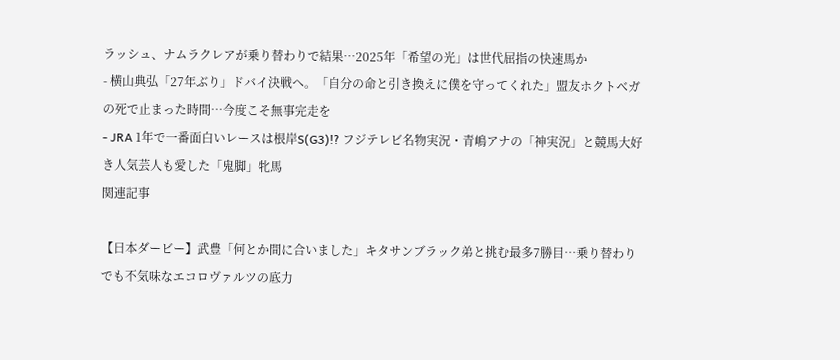ラッシュ、ナムラクレアが乗り替わりで結果…2025年「希望の光」は世代屈指の快速馬か
- 横山典弘「27年ぶり」ドバイ決戦へ。「自分の命と引き換えに僕を守ってくれた」盟友ホクトベガの死で止まった時間…今度こそ無事完走を
- JRA 1年で一番面白いレースは根岸S(G3)!? フジテレビ名物実況・青嶋アナの「神実況」と競馬大好き人気芸人も愛した「鬼脚」牝馬
関連記事

【日本ダービー】武豊「何とか間に合いました」キタサンブラック弟と挑む最多7勝目…乗り替わりでも不気味なエコロヴァルツの底力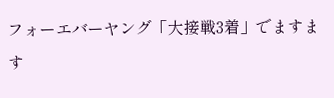フォーエバーヤング「大接戦3着」でますます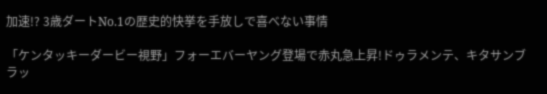加速!? 3歳ダートNo.1の歴史的快挙を手放しで喜べない事情

「ケンタッキーダービー視野」フォーエバーヤング登場で赤丸急上昇!ドゥラメンテ、キタサンブラッ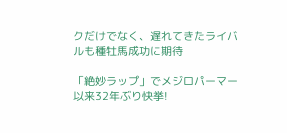クだけでなく、遅れてきたライバルも種牡馬成功に期待

「絶妙ラップ」でメジロパーマー以来32年ぶり快挙!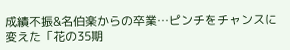成績不振&名伯楽からの卒業…ピンチをチャンスに変えた「花の35期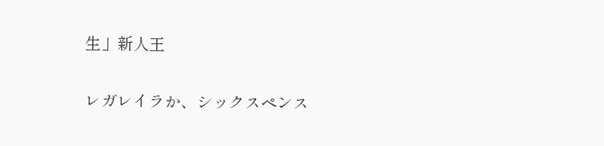生」新人王

レガレイラか、シックスペンス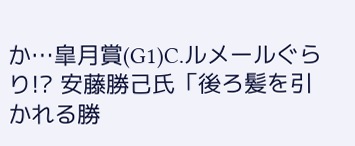か…皐月賞(G1)C.ルメールぐらり!? 安藤勝己氏「後ろ髪を引かれる勝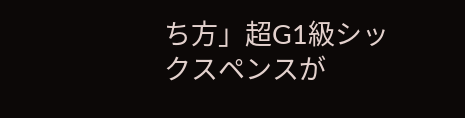ち方」超G1級シックスペンスが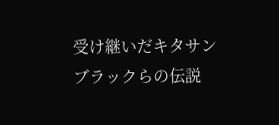受け継いだキタサンブラックらの伝説